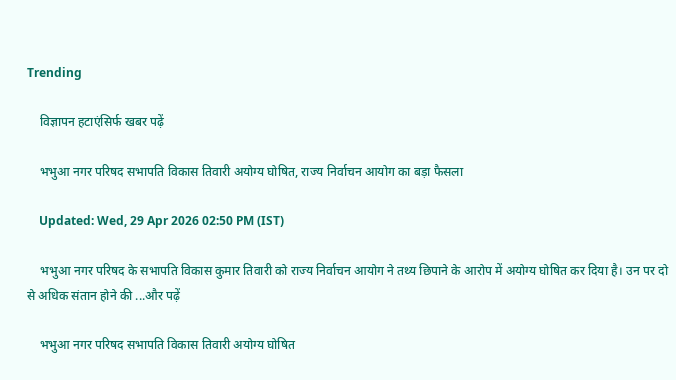Trending

    विज्ञापन हटाएंसिर्फ खबर पढ़ें

    भभुआ नगर परिषद सभापति विकास तिवारी अयोग्य घोषित, राज्य निर्वाचन आयोग का बड़ा फैसला

    Updated: Wed, 29 Apr 2026 02:50 PM (IST)

    भभुआ नगर परिषद के सभापति विकास कुमार तिवारी को राज्य निर्वाचन आयोग ने तथ्य छिपाने के आरोप में अयोग्य घोषित कर दिया है। उन पर दो से अधिक संतान होने की ...और पढ़ें

    भभुआ नगर परिषद सभापति विकास तिवारी अयोग्य घोषित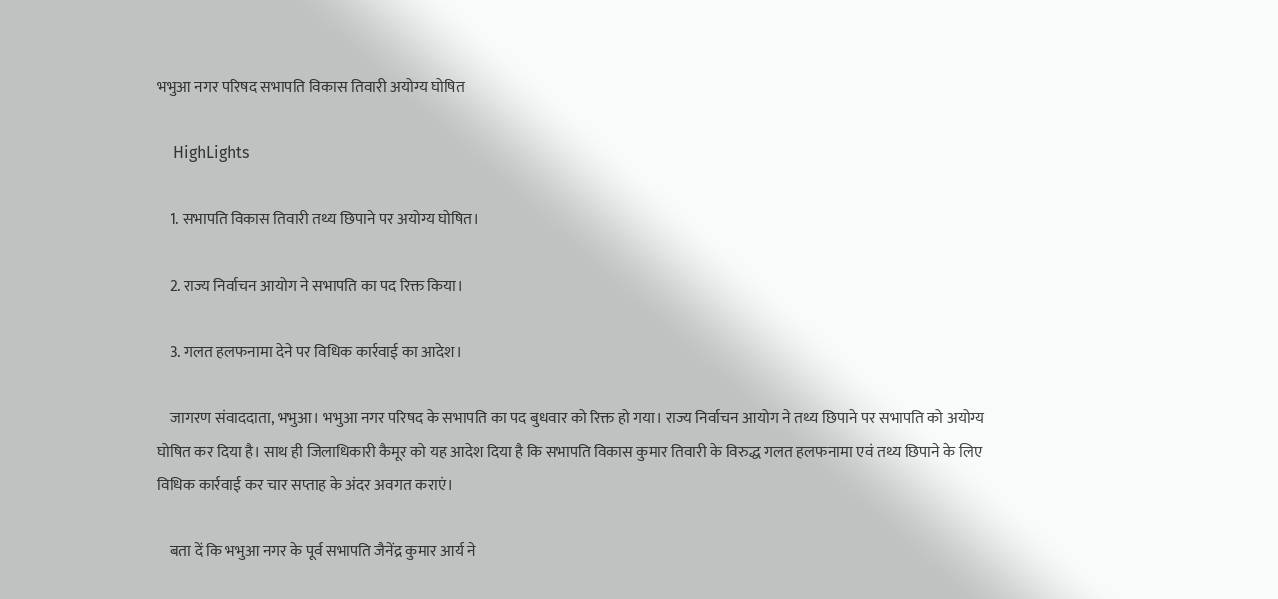भभुआ नगर परिषद सभापति विकास तिवारी अयोग्य घोषित

    HighLights

    1. सभापति विकास तिवारी तथ्य छिपाने पर अयोग्य घोषित।

    2. राज्य निर्वाचन आयोग ने सभापति का पद रिक्त किया।

    3. गलत हलफनामा देने पर विधिक कार्रवाई का आदेश।

    जागरण संवाददाता, भभुआ। भभुआ नगर परिषद के सभापति का पद बुधवार को रिक्त हो गया। राज्य निर्वाचन आयोग ने तथ्य छिपाने पर सभापति को अयोग्य घोषित कर दिया है। साथ ही जिलाधिकारी कैमूर को यह आदेश दिया है कि सभापति विकास कुमार तिवारी के विरुद्ध गलत हलफनामा एवं तथ्य छिपाने के लिए विधिक कार्रवाई कर चार सप्ताह के अंदर अवगत कराएं।

    बता दें कि भभुआ नगर के पूर्व सभापति जैनेंद्र कुमार आर्य ने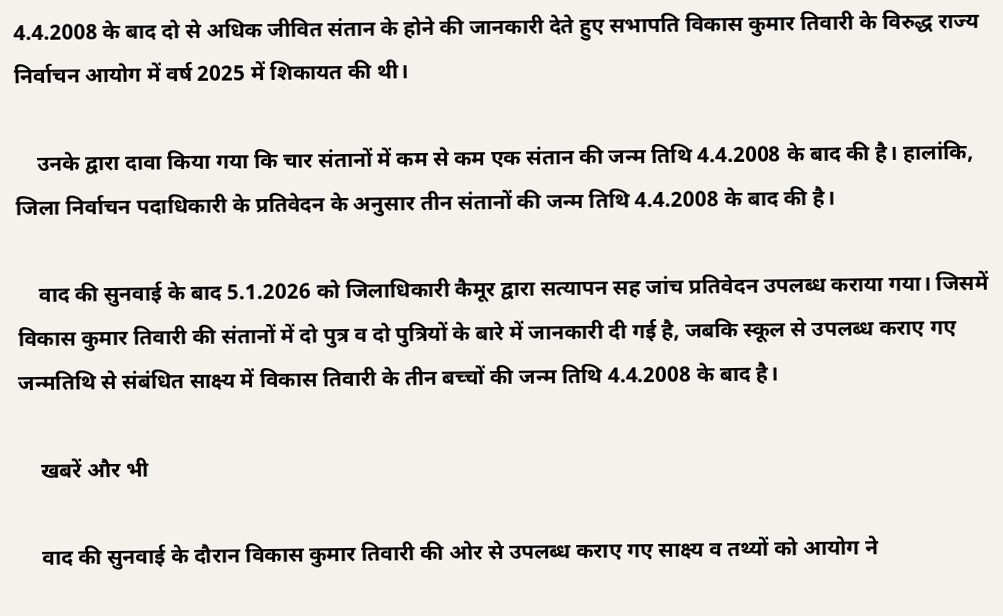4.4.2008 के बाद दो से अधिक जीवित संतान के होने की जानकारी देते हुए सभापति विकास कुमार तिवारी के विरुद्ध राज्य निर्वाचन आयोग में वर्ष 2025 में शिकायत की थी।

    उनके द्वारा दावा किया गया कि चार संतानों में कम से कम एक संतान की जन्म तिथि 4.4.2008 के बाद की है। हालांकि, जिला निर्वाचन पदाधिकारी के प्रतिवेदन के अनुसार तीन संतानों की जन्म तिथि 4.4.2008 के बाद की है।

    वाद की सुनवाई के बाद 5.1.2026 को जिलाधिकारी कैमूर द्वारा सत्यापन सह जांच प्रतिवेदन उपलब्ध कराया गया। जिसमें विकास कुमार तिवारी की संतानों में दो पुत्र व दो पुत्रियों के बारे में जानकारी दी गई है, जबकि स्कूल से उपलब्ध कराए गए जन्मतिथि से संबंधित साक्ष्य में विकास तिवारी के तीन बच्चों की जन्म तिथि 4.4.2008 के बाद है।

    खबरें और भी

    वाद की सुनवाई के दौरान विकास कुमार तिवारी की ओर से उपलब्ध कराए गए साक्ष्य व तथ्यों को आयोग ने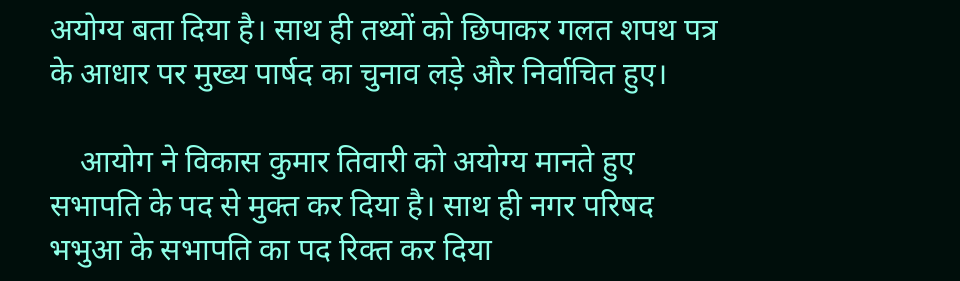अयोग्य बता दिया है। साथ ही तथ्यों को छिपाकर गलत शपथ पत्र के आधार पर मुख्य पार्षद का चुनाव लड़े और निर्वाचित हुए।

    आयोग ने विकास कुमार तिवारी को अयोग्य मानते हुए सभापति के पद से मुक्त कर दिया है। साथ ही नगर परिषद भभुआ के सभापति का पद रिक्त कर दिया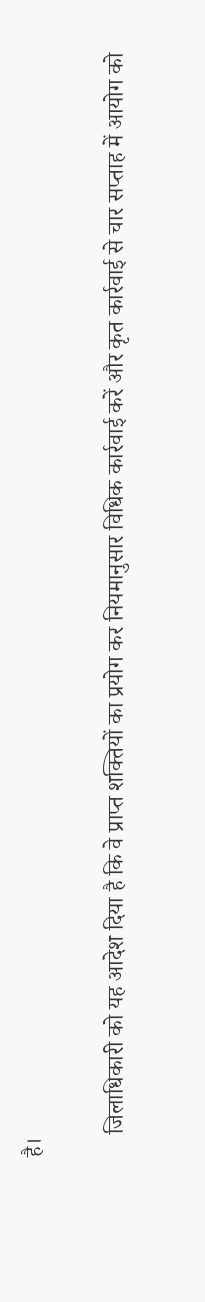है।

    जिलाधिकारी को यह आदेश दिया है कि वे प्राप्त शक्तियों का प्रयोग कर नियमानुसार विधिक कार्रवाई करें और कृत कार्रवाई से चार सप्ताह में आयोग को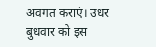अवगत कराएं। उधर बुधवार को इस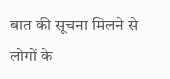बात की सूचना मिलने से लोगों के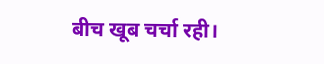बीच खूब चर्चा रही।